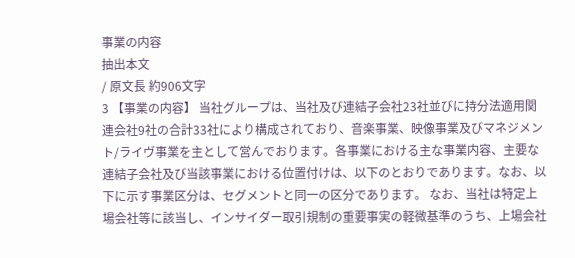事業の内容
抽出本文
/ 原文長 約906文字
3 【事業の内容】 当社グループは、当社及び連結子会社23社並びに持分法適用関連会社9社の合計33社により構成されており、音楽事業、映像事業及びマネジメント/ライヴ事業を主として営んでおります。各事業における主な事業内容、主要な連結子会社及び当該事業における位置付けは、以下のとおりであります。なお、以下に示す事業区分は、セグメントと同一の区分であります。 なお、当社は特定上場会社等に該当し、インサイダー取引規制の重要事実の軽微基準のうち、上場会社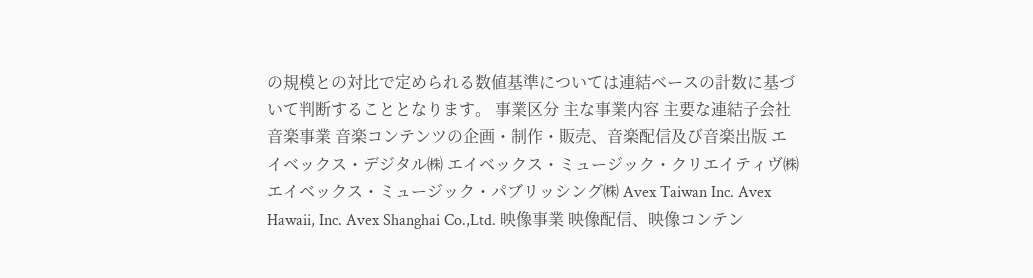の規模との対比で定められる数値基準については連結ベースの計数に基づいて判断することとなります。 事業区分 主な事業内容 主要な連結子会社 音楽事業 音楽コンテンツの企画・制作・販売、音楽配信及び音楽出版 エイベックス・デジタル㈱ エイベックス・ミュージック・クリエイティヴ㈱ エイベックス・ミュージック・パブリッシング㈱ Avex Taiwan Inc. Avex Hawaii, Inc. Avex Shanghai Co.,Ltd. 映像事業 映像配信、映像コンテン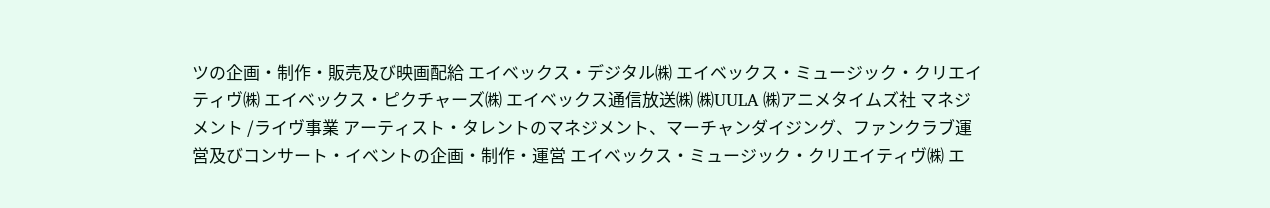ツの企画・制作・販売及び映画配給 エイベックス・デジタル㈱ エイベックス・ミュージック・クリエイティヴ㈱ エイベックス・ピクチャーズ㈱ エイベックス通信放送㈱ ㈱UULA ㈱アニメタイムズ社 マネジメント /ライヴ事業 アーティスト・タレントのマネジメント、マーチャンダイジング、ファンクラブ運営及びコンサート・イベントの企画・制作・運営 エイベックス・ミュージック・クリエイティヴ㈱ エ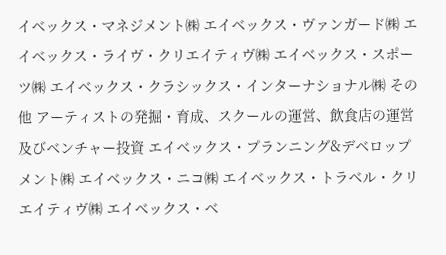イベックス・マネジメント㈱ エイベックス・ヴァンガード㈱ エイベックス・ライヴ・クリエイティヴ㈱ エイベックス・スポーツ㈱ エイベックス・クラシックス・インターナショナル㈱ その他 アーティストの発掘・育成、スクールの運営、飲食店の運営及びベンチャー投資 エイベックス・プランニング&デベロップメント㈱ エイベックス・ニコ㈱ エイベックス・トラベル・クリエイティヴ㈱ エイベックス・ベ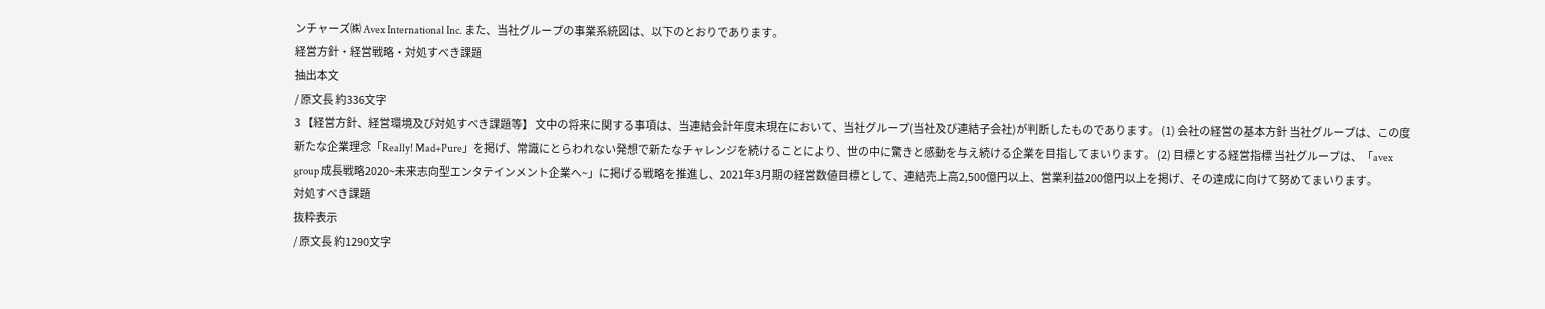ンチャーズ㈱ Avex International Inc. また、当社グループの事業系統図は、以下のとおりであります。
経営方針・経営戦略・対処すべき課題
抽出本文
/ 原文長 約336文字
3 【経営方針、経営環境及び対処すべき課題等】 文中の将来に関する事項は、当連結会計年度末現在において、当社グループ(当社及び連結子会社)が判断したものであります。 (1) 会社の経営の基本方針 当社グループは、この度新たな企業理念「Really! Mad+Pure」を掲げ、常識にとらわれない発想で新たなチャレンジを続けることにより、世の中に驚きと感動を与え続ける企業を目指してまいります。 (2) 目標とする経営指標 当社グループは、「avex group 成長戦略2020~未来志向型エンタテインメント企業へ~」に掲げる戦略を推進し、2021年3月期の経営数値目標として、連結売上高2,500億円以上、営業利益200億円以上を掲げ、その達成に向けて努めてまいります。
対処すべき課題
抜粋表示
/ 原文長 約1290文字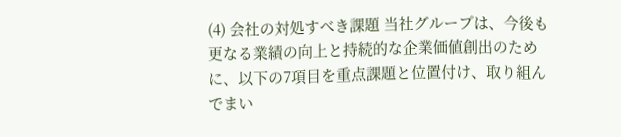(4) 会社の対処すべき課題 当社グループは、今後も更なる業績の向上と持続的な企業価値創出のために、以下の7項目を重点課題と位置付け、取り組んでまい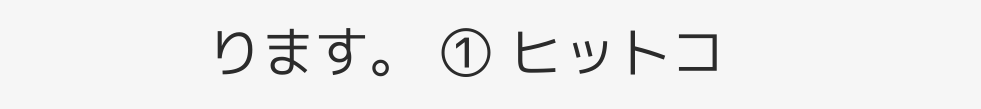ります。 ① ヒットコ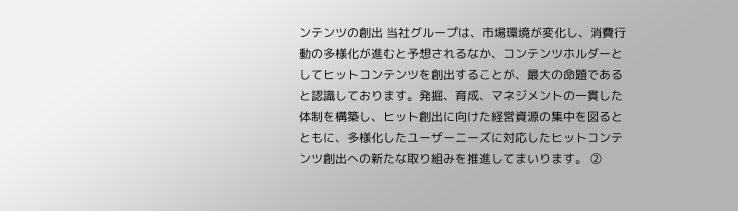ンテンツの創出 当社グループは、市場環境が変化し、消費行動の多様化が進むと予想されるなか、コンテンツホルダーとしてヒットコンテンツを創出することが、最大の命題であると認識しております。発掘、育成、マネジメントの一貫した体制を構築し、ヒット創出に向けた経営資源の集中を図るとともに、多様化したユーザーニーズに対応したヒットコンテンツ創出への新たな取り組みを推進してまいります。 ②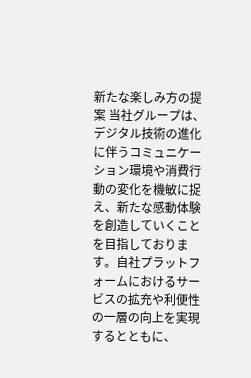新たな楽しみ方の提案 当社グループは、デジタル技術の進化に伴うコミュニケーション環境や消費行動の変化を機敏に捉え、新たな感動体験を創造していくことを目指しております。自社プラットフォームにおけるサービスの拡充や利便性の一層の向上を実現するとともに、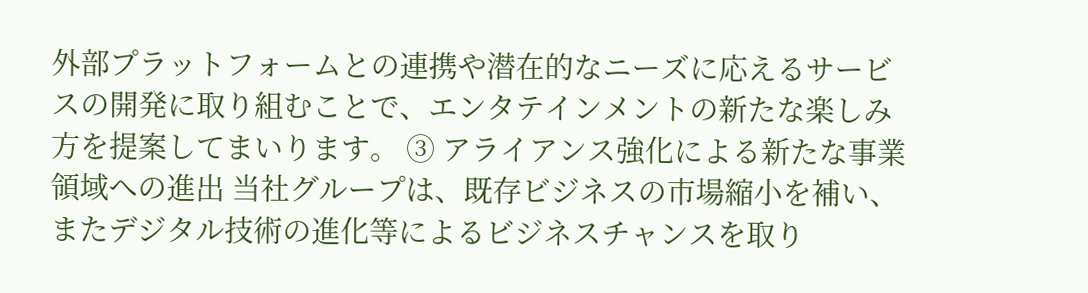外部プラットフォームとの連携や潜在的なニーズに応えるサービスの開発に取り組むことで、エンタテインメントの新たな楽しみ方を提案してまいります。 ③ アライアンス強化による新たな事業領域への進出 当社グループは、既存ビジネスの市場縮小を補い、またデジタル技術の進化等によるビジネスチャンスを取り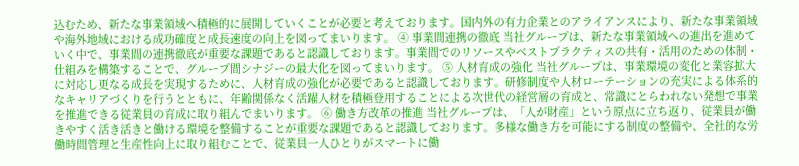込むため、新たな事業領域へ積極的に展開していくことが必要と考えております。国内外の有力企業とのアライアンスにより、新たな事業領域や海外地域における成功確度と成長速度の向上を図ってまいります。 ④ 事業間連携の徹底 当社グループは、新たな事業領域への進出を進めていく中で、事業間の連携徹底が重要な課題であると認識しております。事業間でのリソースやベストプラクティスの共有・活用のための体制・仕組みを構築することで、グループ間シナジーの最大化を図ってまいります。 ⑤ 人材育成の強化 当社グループは、事業環境の変化と業容拡大に対応し更なる成長を実現するために、人材育成の強化が必要であると認識しております。研修制度や人材ローテーションの充実による体系的なキャリアづくりを行うとともに、年齢関係なく活躍人材を積極登用することによる次世代の経営層の育成と、常識にとらわれない発想で事業を推進できる従業員の育成に取り組んでまいります。 ⑥ 働き方改革の推進 当社グループは、「人が財産」という原点に立ち返り、従業員が働きやすく活き活きと働ける環境を整備することが重要な課題であると認識しております。多様な働き方を可能にする制度の整備や、全社的な労働時間管理と生産性向上に取り組むことで、従業員一人ひとりがスマートに働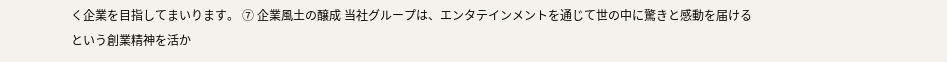く企業を目指してまいります。 ⑦ 企業風土の醸成 当社グループは、エンタテインメントを通じて世の中に驚きと感動を届けるという創業精神を活か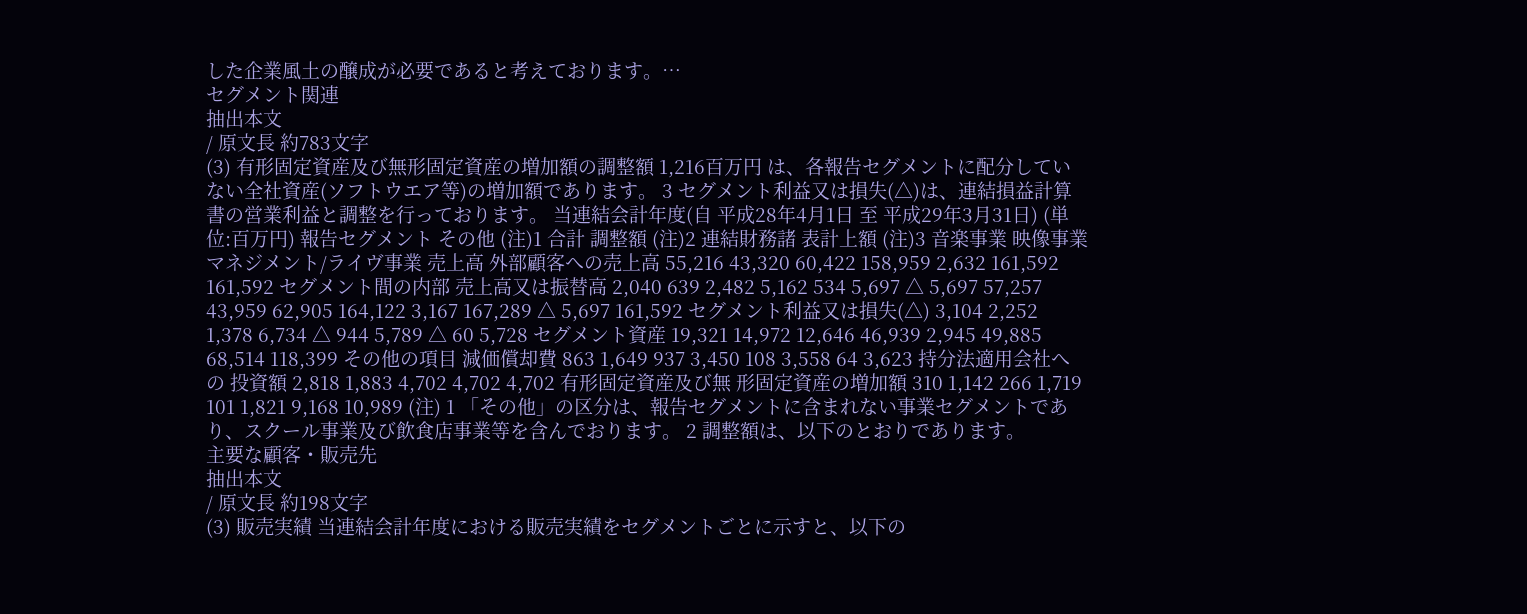した企業風土の醸成が必要であると考えております。…
セグメント関連
抽出本文
/ 原文長 約783文字
(3) 有形固定資産及び無形固定資産の増加額の調整額 1,216百万円 は、各報告セグメントに配分していない全社資産(ソフトウエア等)の増加額であります。 3 セグメント利益又は損失(△)は、連結損益計算書の営業利益と調整を行っております。 当連結会計年度(自 平成28年4月1日 至 平成29年3月31日) (単位:百万円) 報告セグメント その他 (注)1 合計 調整額 (注)2 連結財務諸 表計上額 (注)3 音楽事業 映像事業 マネジメント/ライヴ事業 売上高 外部顧客への売上高 55,216 43,320 60,422 158,959 2,632 161,592 161,592 セグメント間の内部 売上高又は振替高 2,040 639 2,482 5,162 534 5,697 △ 5,697 57,257 43,959 62,905 164,122 3,167 167,289 △ 5,697 161,592 セグメント利益又は損失(△) 3,104 2,252 1,378 6,734 △ 944 5,789 △ 60 5,728 セグメント資産 19,321 14,972 12,646 46,939 2,945 49,885 68,514 118,399 その他の項目 減価償却費 863 1,649 937 3,450 108 3,558 64 3,623 持分法適用会社への 投資額 2,818 1,883 4,702 4,702 4,702 有形固定資産及び無 形固定資産の増加額 310 1,142 266 1,719 101 1,821 9,168 10,989 (注) 1 「その他」の区分は、報告セグメントに含まれない事業セグメントであり、スクール事業及び飲食店事業等を含んでおります。 2 調整額は、以下のとおりであります。
主要な顧客・販売先
抽出本文
/ 原文長 約198文字
(3) 販売実績 当連結会計年度における販売実績をセグメントごとに示すと、以下の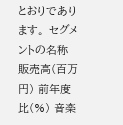とおりであります。 セグメントの名称 販売高(百万円) 前年度比(%) 音楽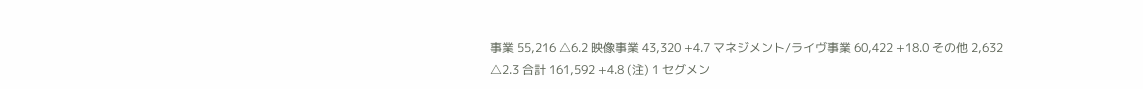事業 55,216 △6.2 映像事業 43,320 +4.7 マネジメント/ライヴ事業 60,422 +18.0 その他 2,632 △2.3 合計 161,592 +4.8 (注) 1 セグメン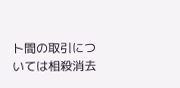ト間の取引については相殺消去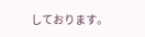しております。